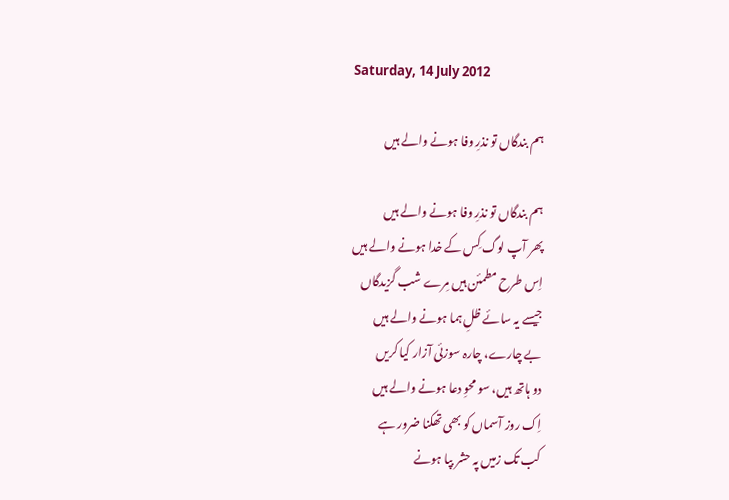Saturday, 14 July 2012

ہم بندگاں تو نذرِ وفا ہونے والے ہیں

ہم بندگاں تو نذرِ وفا ہونے والے ہیں
پھر آپ لوگ کِس کے خدا ہونے والے ہیں
اِس طرح مطمئن ہیں مِرے شب گزیدگاں
جیسے یہ سائے ظلِ ہما ہونے والے ہیں
بے چارے، چارہ سوزئی آزار کیا کریں
دو ہاتھ ہیں، سو محوِ دعا ہونے والے ہیں
اِک روز آسماں کو بھی تھکنا ضرور ہے
کب تک زمیں پہ حشر بپا ہونے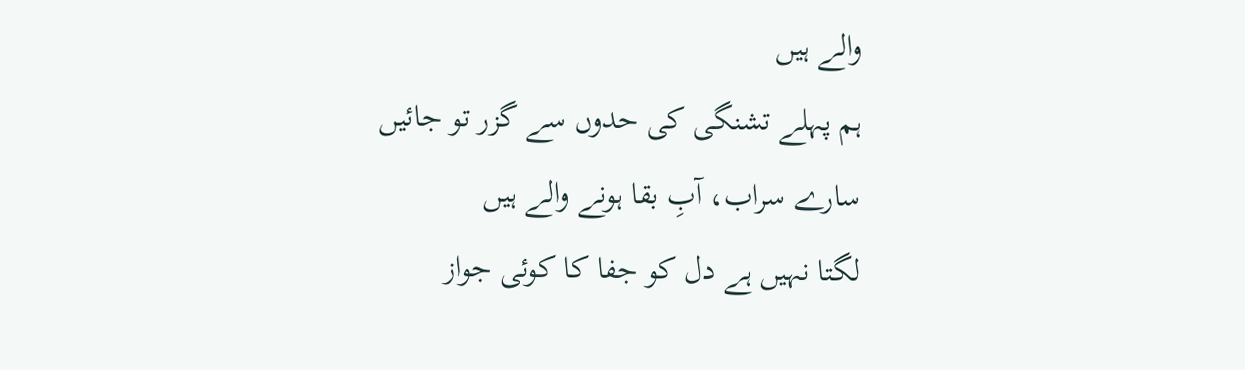والے ہیں
ہم پہلے تشنگی کی حدوں سے گزر تو جائیں
سارے سراب، آبِ بقا ہونے والے ہیں
لگتا نہیں ہے دل کو جفا کا کوئی جواز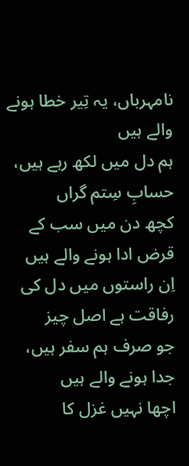نامہرباں، یہ تِیر خطا ہونے والے ہیں
ہم دل میں لکھ رہے ہیں، حسابِ سِتم گراں
کچھ دن میں سب کے قرض ادا ہونے والے ہیں
اِن راستوں میں دل کی رفاقت ہے اصل چیز
جو صرف ہم سفر ہیں، جدا ہونے والے ہیں
اچھا نہیں غزل کا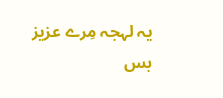یہ لہجہ مِرے عزیز
بس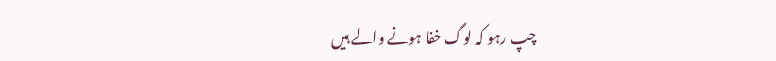چپ رہو کہ لوگ خفا ہونے والے ہیں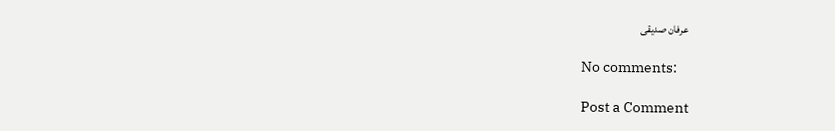عرفان صدیقی

No comments:

Post a Comment